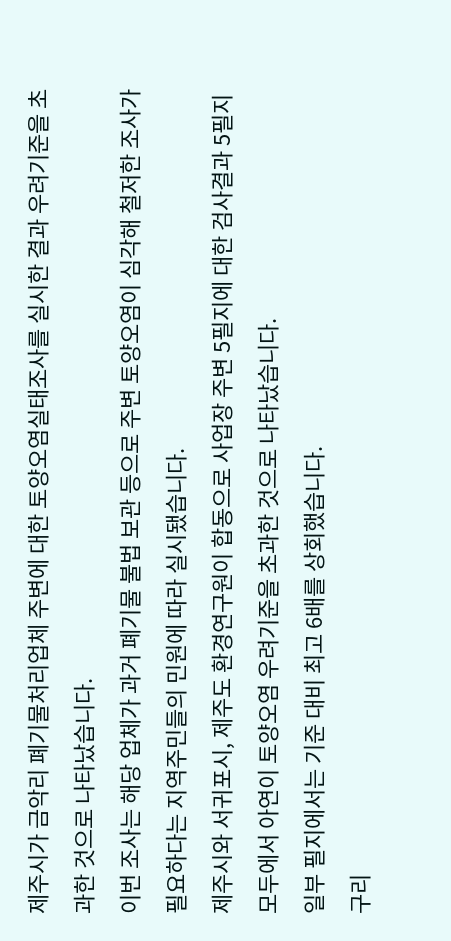제주시가 금악리 폐기물처리업체 주변에 대한 토양오염실태조사를 실시한 결과 우려기준을 초과한 것으로 나타났습니다.
이번 조사는 해당 업체가 과거 폐기물 불법 보관 등으로 주변 토양오염이 심각해 철저한 조사가 필요하다는 지역주민들의 민원에 따라 실시됐습니다.
제주시와 서귀포시, 제주도 환경연구원이 합동으로 사업장 주변 5필지에 대한 검사결과 5필지 모두에서 아연이 토양오염 우려기준을 초과한 것으로 나타났습니다.
일부 필지에서는 기준 대비 최고 6배를 상회했습니다.
구리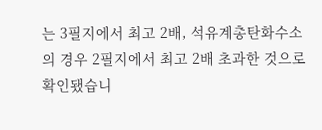는 3필지에서 최고 2배, 석유계총탄화수소의 경우 2필지에서 최고 2배 초과한 것으로 확인됐습니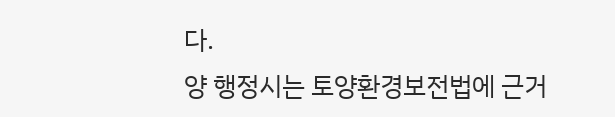다.
양 행정시는 토양환경보전법에 근거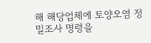해 해당업체에 토양오염 정밀조사 명령을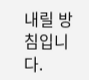내릴 방침입니다.